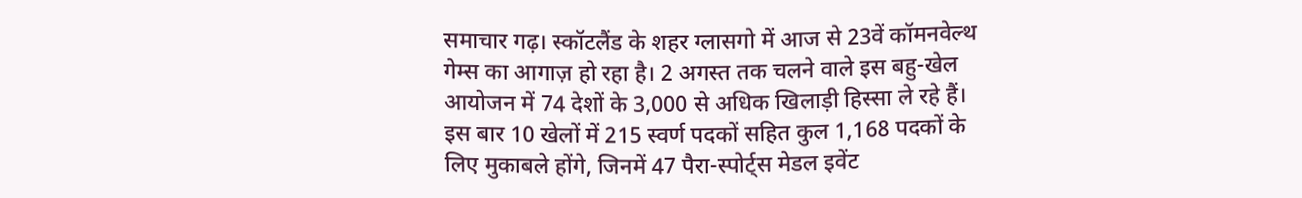समाचार गढ़। स्कॉटलैंड के शहर ग्लासगो में आज से 23वें कॉमनवेल्थ गेम्स का आगाज़ हो रहा है। 2 अगस्त तक चलने वाले इस बहु-खेल आयोजन में 74 देशों के 3,000 से अधिक खिलाड़ी हिस्सा ले रहे हैं। इस बार 10 खेलों में 215 स्वर्ण पदकों सहित कुल 1,168 पदकों के लिए मुकाबले होंगे, जिनमें 47 पैरा-स्पोर्ट्स मेडल इवेंट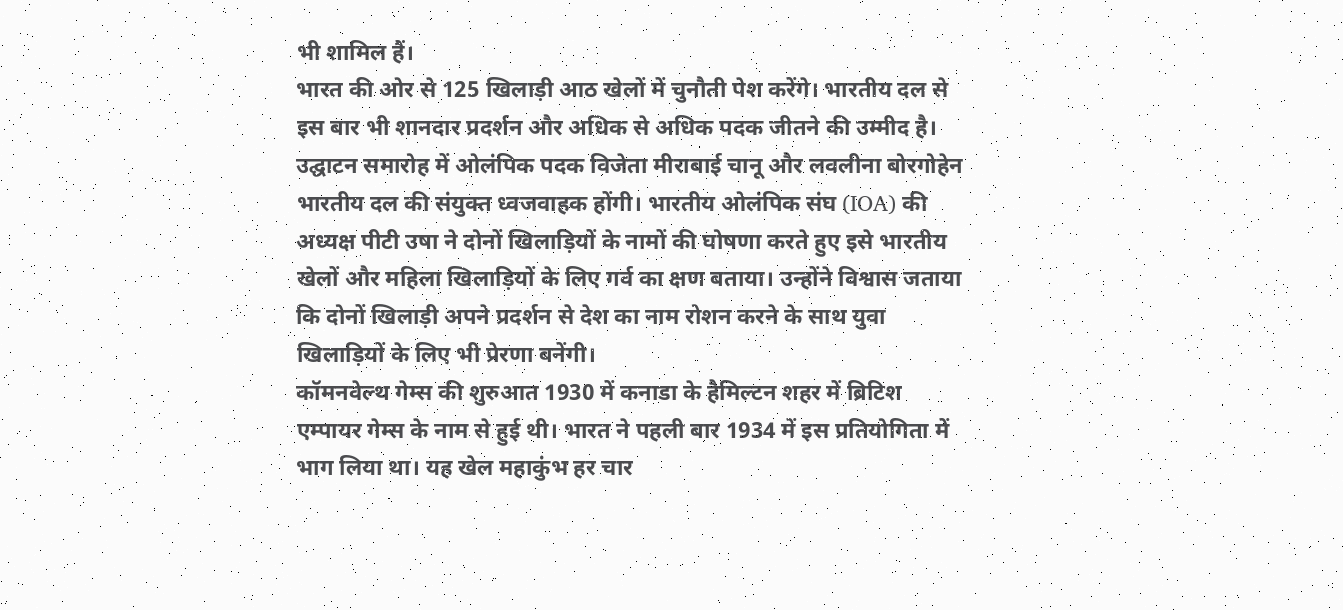भी शामिल हैं।
भारत की ओर से 125 खिलाड़ी आठ खेलों में चुनौती पेश करेंगे। भारतीय दल से इस बार भी शानदार प्रदर्शन और अधिक से अधिक पदक जीतने की उम्मीद है।
उद्घाटन समारोह में ओलंपिक पदक विजेता मीराबाई चानू और लवलीना बोरगोहेन भारतीय दल की संयुक्त ध्वजवाहक होंगी। भारतीय ओलंपिक संघ (IOA) की अध्यक्ष पीटी उषा ने दोनों खिलाड़ियों के नामों की घोषणा करते हुए इसे भारतीय खेलों और महिला खिलाड़ियों के लिए गर्व का क्षण बताया। उन्होंने विश्वास जताया कि दोनों खिलाड़ी अपने प्रदर्शन से देश का नाम रोशन करने के साथ युवा खिलाड़ियों के लिए भी प्रेरणा बनेंगी।
कॉमनवेल्थ गेम्स की शुरुआत 1930 में कनाडा के हैमिल्टन शहर में ब्रिटिश एम्पायर गेम्स के नाम से हुई थी। भारत ने पहली बार 1934 में इस प्रतियोगिता में भाग लिया था। यह खेल महाकुंभ हर चार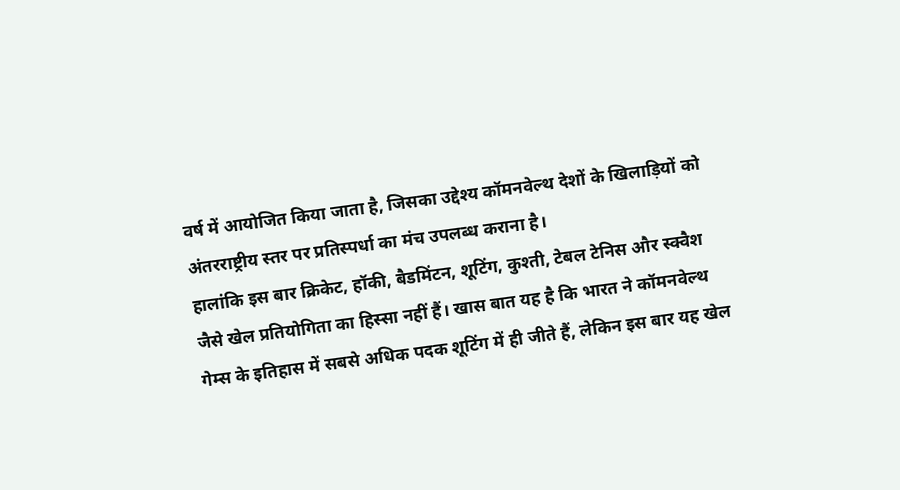वर्ष में आयोजित किया जाता है, जिसका उद्देश्य कॉमनवेल्थ देशों के खिलाड़ियों को अंतरराष्ट्रीय स्तर पर प्रतिस्पर्धा का मंच उपलब्ध कराना है।
हालांकि इस बार क्रिकेट, हॉकी, बैडमिंटन, शूटिंग, कुश्ती, टेबल टेनिस और स्क्वैश जैसे खेल प्रतियोगिता का हिस्सा नहीं हैं। खास बात यह है कि भारत ने कॉमनवेल्थ गेम्स के इतिहास में सबसे अधिक पदक शूटिंग में ही जीते हैं, लेकिन इस बार यह खेल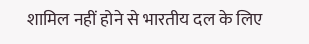शामिल नहीं होने से भारतीय दल के लिए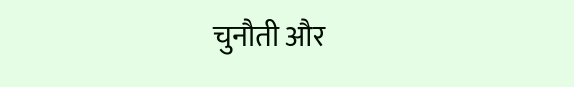चुनौती और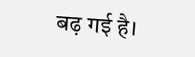बढ़ गई है।